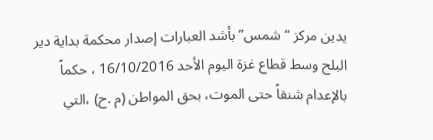يدين مركز “شمس” بأشد العبارات إصدار محكمة بداية دير البلح وسط قطاع غزة اليوم الأحد 16/10/2016 ، حكماً بالإعدام شنقاً حتى الموت، بحق المواطن (م .ح) ،التي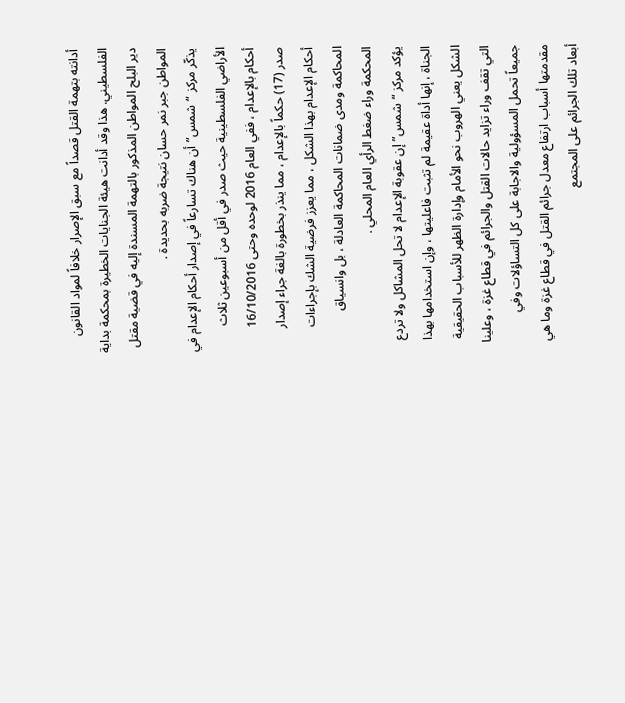أدانته بتهمة القتل قصداً مع سبق الإصرار خلافاً لمواد القانون الفلسطيني. هذا وقد أدانت هيئة الجنايات الخطيرة بمحكمة بداية دير البلح المواطن المذكور بالتهمة المسندة إليه في قضية مقتل المواطن جبر نمر حسان نتيجة ضربه بحديدة .
يذكّر مركز “شمس” أن هناك تسارعاً في إصدار أحكام الإعدام في الأراضي الفلسطينية حيث صدر في أقل من أسبوعين ثلاث أحكام بالإعدام ، ففي العام 2016 لوحده وحتى 16/10/2016 صدر (17) حكماً بالإعدام ، مما ينذر بخطورة بالغة جراء إصدار أحكام الإعدام بهذا الشكل ، مما يعزز فرضية الشك بإجراءات المحاكمة ومدى ضمانات المحاكمة العادلة ، بل وانسياق المحكمة وراء ضغط الرأي العام المحلي .
يؤكد مركز “شمس” إن عقوبة الإعدام لا تحل المشاكل ولا تردع الجناة ، إنها أداة عقيمة لم تثبت فاعليتها ، وإن استخدامها بهذا الشكل يعني الهروب نحو الأمام وإدارة الظهر للأسباب الحقيقية التي تقف وراء تزايد حالات القتل والجرائم في قطاع غزة ، وعلينا جميعاً تحمل المسؤولية والاجابة على كل التساؤلات وفي مقدمتها أسباب ارتفاع معدل جرائم القتل في قطاع غزة وما هي أبعاد تلك الجرائم على المجتمع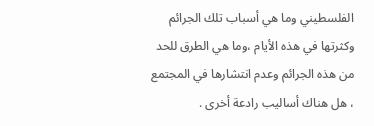الفلسطيني وما هي أسباب تلك الجرائم وكثرتها في هذه الأيام ،وما هي الطرق للحد من هذه الجرائم وعدم انتشارها في المجتمع ، هل هناك أساليب رادعة أخرى .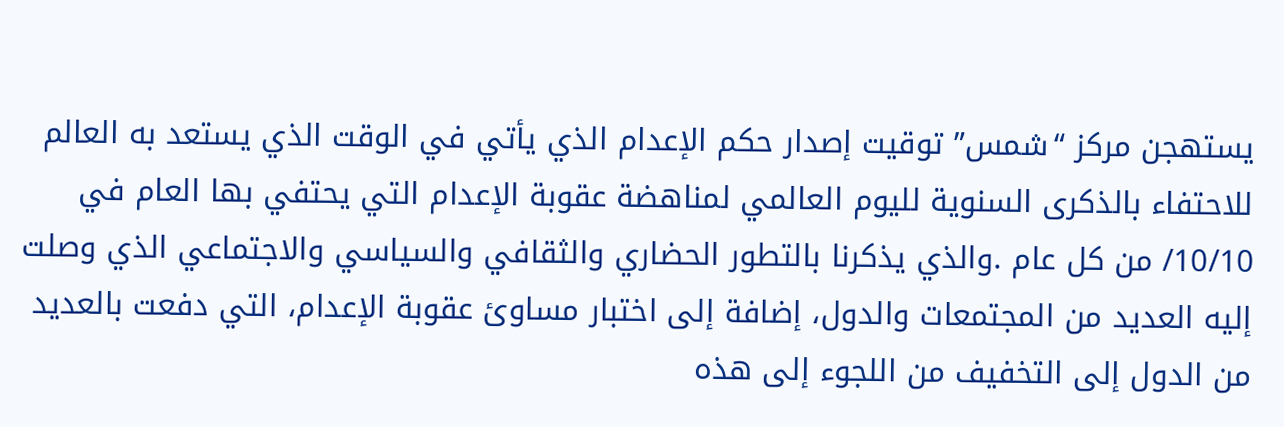يستهجن مركز “شمس” توقيت إصدار حكم الإعدام الذي يأتي في الوقت الذي يستعد به العالم للاحتفاء بالذكرى السنوية لليوم العالمي لمناهضة عقوبة الإعدام التي يحتفي بها العام في 10/10/ من كل عام .والذي يذكرنا بالتطور الحضاري والثقافي والسياسي والاجتماعي الذي وصلت إليه العديد من المجتمعات والدول، إضافة إلى اختبار مساوئ عقوبة الإعدام، التي دفعت بالعديد من الدول إلى التخفيف من اللجوء إلى هذه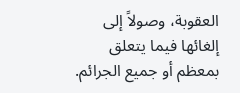العقوبة، وصولاً إلى إلغائها فيما يتعلق بمعظم أو جميع الجرائم.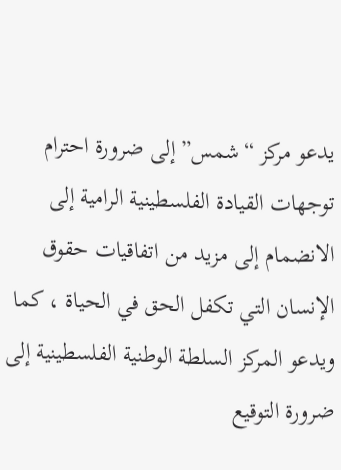يدعو مركز “شمس” إلى ضرورة احترام توجهات القيادة الفلسطينية الرامية إلى الانضمام إلى مزيد من اتفاقيات حقوق الإنسان التي تكفل الحق في الحياة ، كما ويدعو المركز السلطة الوطنية الفلسطينية إلى ضرورة التوقيع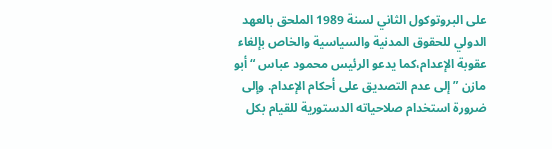على البروتوكول الثاني لسنة 1989 الملحق بالعهد الدولي للحقوق المدنية والسياسية والخاص بإلغاء عقوبة الإعدام،كما يدعو الرئيس محمود عباس “أبو مازن ” إلى عدم التصديق على أحكام الإعدام. وإلى ضرورة استخدام صلاحياته الدستورية للقيام بكل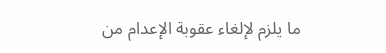ما يلزم لإلغاء عقوبة الإعدام من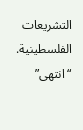التشريعات الفلسطينية.
“انتهى”